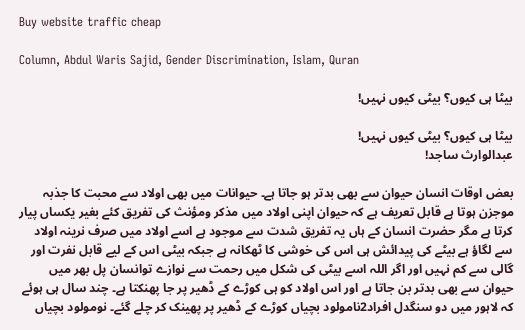Buy website traffic cheap

Column, Abdul Waris Sajid, Gender Discrimination, Islam, Quran

بیٹا ہی کیوں؟ بیٹی کیوں نہیں!

بیٹا ہی کیوں؟ بیٹی کیوں نہیں!
عبدالوارث ساجد!

بعض اوقات انسان حیوان سے بھی بدتر ہو جاتا ہے۔ حیوانات میں بھی اولاد سے محبت کا جذبہ موجزن ہوتا ہے قابل تعریف ہے کہ حیوان اپنی اولاد میں مذکر ومؤنث کی تفریق کئے بغیر یکساں پیار کرتا ہے مگر حضرت انسان کے ہاں یہ تفریق شدت سے موجود ہے اسے اولاد میں صرف نرینہ اولاد سے لگاؤ ہے بیٹے کی پیدائش ہی اس کی خوشی کا ٹھکانہ ہے جبکہ بیٹی اس کے لیے قابل نفرت اور گالی سے کم نہیں اور اگر اللہ اسے بیٹی کی شکل میں رحمت سے نوازے توانسان پل بھر میں حیوان سے بھی بدتر بن جاتا ہے اور اس اولاد کو ہی کوڑے کے ڈھیر پر جا پھنکتا ہے۔ چند سال ہی ہوئے کہ لاہور میں دو سنگدل افراد2نامولود بچیاں کوڑے کے ڈھیر پر پھینک کر چلے گئے۔ نومولود بچیاں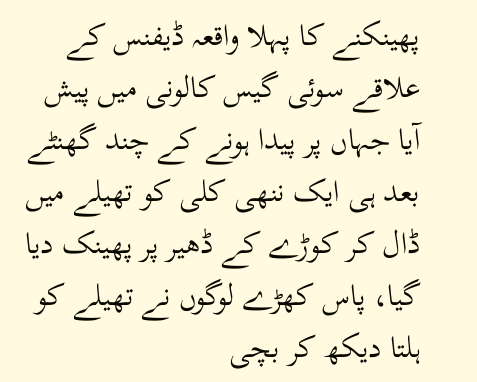پھینکنے کا پہلا واقعہ ڈیفنس کے علاقے سوئی گیس کالونی میں پیش آیا جہاں پر پیدا ہونے کے چند گھنٹے بعد ہی ایک ننھی کلی کو تھیلے میں ڈال کر کوڑے کے ڈھیر پر پھینک دیا گیا، پاس کھڑے لوگوں نے تھیلے کو ہلتا دیکھ کر بچی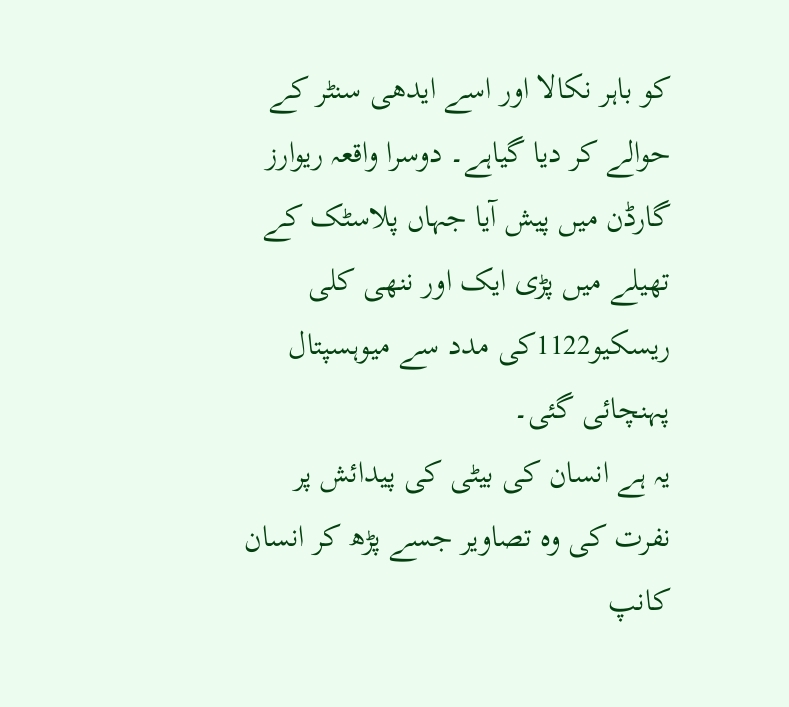کو باہر نکالا اور اسے ایدھی سنٹر کے حوالے کر دیا گیاہے۔ دوسرا واقعہ ریوارز گارڈن میں پیش آیا جہاں پلاسٹک کے تھیلے میں پڑی ایک اور ننھی کلی ریسکیو1122کی مدد سے میوہسپتال پہنچائی گئی۔
یہ ہے انسان کی بیٹی کی پیدائش پر نفرت کی وہ تصاویر جسے پڑھ کر انسان کانپ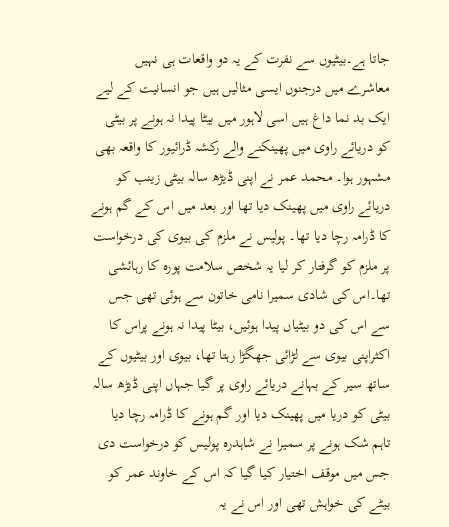جاتا ہے۔بیٹیوں سے نفرت کے یہ دو واقعات ہی نہیں معاشرے میں درجنوں ایسی مثالیں ہیں جو انسانیت کے لیے ایک بد نما داغ ہیں اسی لاہور میں بیٹا پیدا نہ ہونے پر بیٹی کو دریائے راوی میں پھینکنے والے رکشہ ڈرائیور کا واقعہ بھی مشہور ہوا۔ محمد عمر نے اپنی ڈیڑھ سالہ بیٹی زینب کو دریائے راوی میں پھینک دیا تھا اور بعد میں اس کے گم ہونے کا ڈرامہ رچا دیا تھا۔ پولیس نے ملزم کی بیوی کی درخواست پر ملزم کو گرفتار کر لیا یہ شخص سلامت پورہ کا رہائشی تھا۔اس کی شادی سمیرا نامی خاتون سے ہوئی تھی جس سے اس کی دو بیٹیاں پیدا ہوئیں، بیٹا پیدا نہ ہونے پراس کا اکثراپنی بیوی سے لڑائی جھگڑا رہتا تھا، بیوی اور بیٹیوں کے ساتھ سیر کے بہانے دریائے راوی پر گیا جہاں اپنی ڈیڑھ سالہ بیٹی کو دریا میں پھینک دیا اور گم ہونے کا ڈرامہ رچا دیا تاہم شک ہونے پر سمیرا نے شاہدرہ پولیس کو درخواست دی جس میں موقف اختیار کیا گیا کہ اس کے خاوند عمر کو بیٹے کی خواہش تھی اور اس نے یہ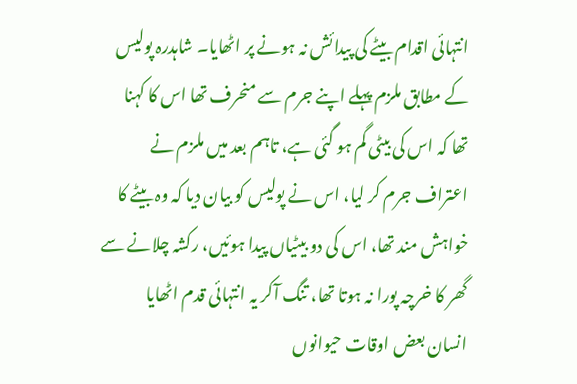انتہائی اقدام بیٹے کی پیدائش نہ ہونے پر اٹھایا۔ شاہدرہ پولیس کے مطابق ملزم پہلے اپنے جرم سے منحرف تھا اس کا کہنا تھا کہ اس کی بیٹی گم ہو گئی ہے، تاہم بعد میں ملزم نے اعتراف جرم کر لیا، اس نے پولیس کو بیان دیا کہ وہ بیٹے کا خواہش مند تھا، اس کی دو بیٹیاں پیدا ہوئیں، رکشہ چلانے سے گھر کا خرچہ پورا نہ ہوتا تھا، تنگ آکر یہ انتہائی قدم اٹھایا
انسان بعض اوقات حیوانوں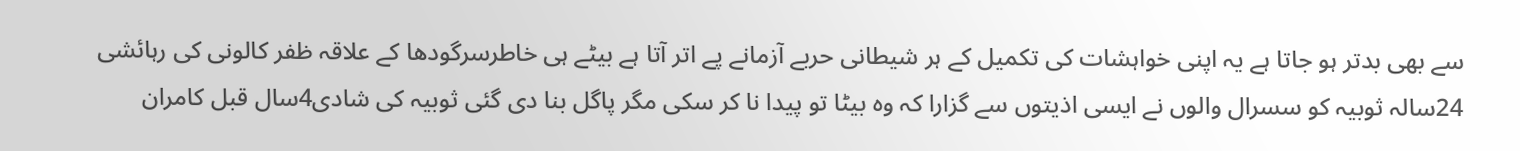سے بھی بدتر ہو جاتا ہے یہ اپنی خواہشات کی تکمیل کے ہر شیطانی حربے آزمانے پے اتر آتا ہے بیٹے ہی خاطرسرگودھا کے علاقہ ظفر کالونی کی رہائشی 24سالہ ثوبیہ کو سسرال والوں نے ایسی اذیتوں سے گزارا کہ وہ بیٹا تو پیدا نا کر سکی مگر پاگل بنا دی گئی ثوبیہ کی شادی4سال قبل کامران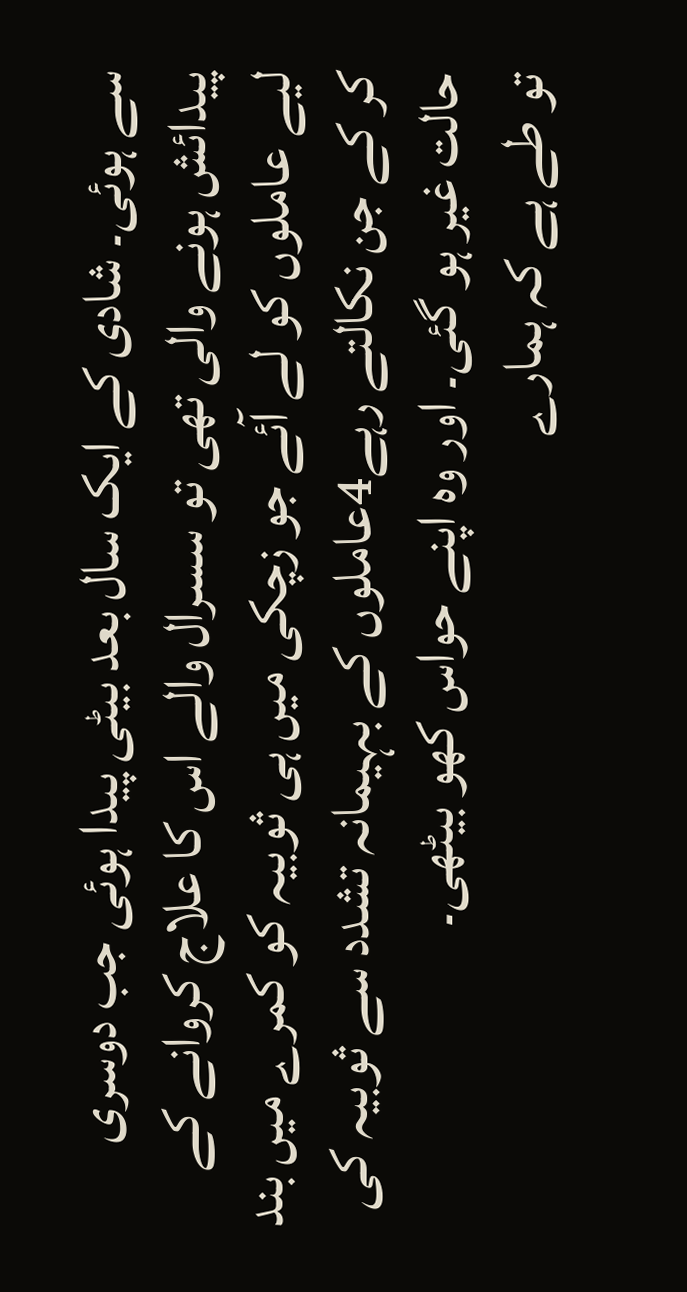سے ہوئی۔ شادی کے ایک سال بعد بیٹی پیدا ہوئی جب دوسری پیدائش ہونے والی تھی تو سسرال والے اس کا علاج کروانے کے لیے عاملوں کو لے آئے جو زچکی میں ہی ثوبیہ کو کمرے میں بند کر کے جن نکالتے رہے4عاملوں کے بہیمانہ تشدد سے ثوبیہ کی حالت غیر ہو گئی۔ اور وہ اپنے حواس کھو بیٹھی۔
تو طے ہے کہ ہمارے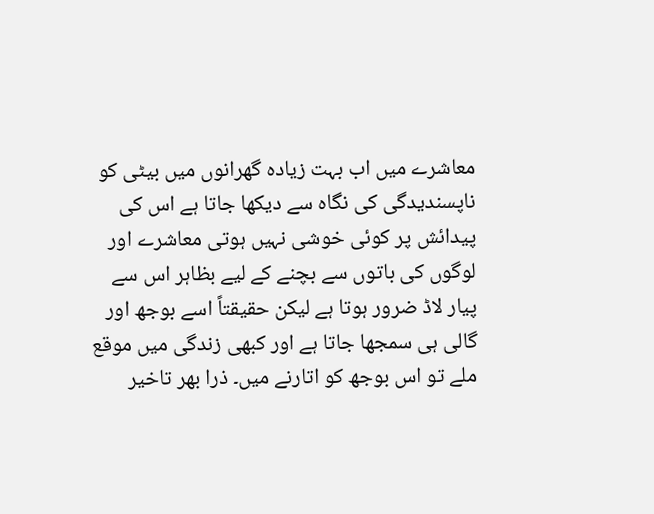معاشرے میں اب بہت زیادہ گھرانوں میں بیٹی کو ناپسندیدگی کی نگاہ سے دیکھا جاتا ہے اس کی پیدائش پر کوئی خوشی نہیں ہوتی معاشرے اور لوگوں کی باتوں سے بچنے کے لیے بظاہر اس سے پیار لاڈ ضرور ہوتا ہے لیکن حقیقتاً اسے بوجھ اور گالی ہی سمجھا جاتا ہے اور کبھی زندگی میں موقع ملے تو اس بوجھ کو اتارنے میں۔ ذرا بھر تاخیر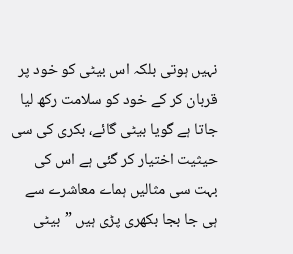نہیں ہوتی بلکہ اس بیٹی کو خود پر قربان کر کے خود کو سلامت رکھ لیا جاتا ہے گویا بیٹی گائے، بکری کی سی حیثیت اختیار کر گئی ہے اس کی بہت سی مثالیں ہماے معاشرے سے ہی جا بجا بکھری پڑی ہیں ”بیٹی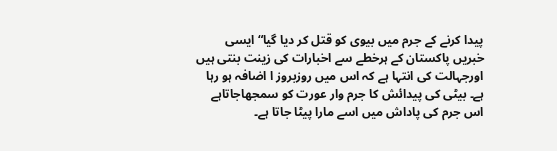پیدا کرنے کے جرم میں بیوی کو قتل کر دیا گیا“ ایسی خبریں پاکستان کے ہرخطے سے اخبارات کی زینت بنتی ہیں اورجہالت کی انتہا ہے کہ اس میں روزبروز ا اضافہ ہو رہا ہے۔ بیٹی کی پیدائش کا جرم وار عورت کو سمجھاجاتاہے اس جرم کی پاداش میں اسے مارا پیٹا جاتا ہے۔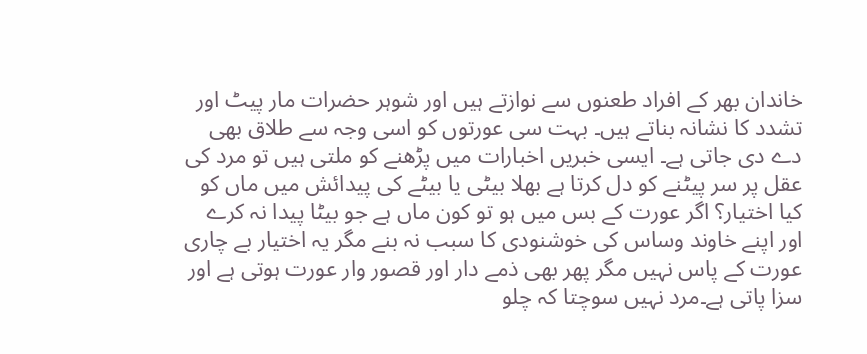خاندان بھر کے افراد طعنوں سے نوازتے ہیں اور شوہر حضرات مار پیٹ اور تشدد کا نشانہ بناتے ہیں۔ بہت سی عورتوں کو اسی وجہ سے طلاق بھی دے دی جاتی ہے۔ ایسی خبریں اخبارات میں پڑھنے کو ملتی ہیں تو مرد کی عقل پر سر پیٹنے کو دل کرتا ہے بھلا بیٹی یا بیٹے کی پیدائش میں ماں کو کیا اختیار؟ اگر عورت کے بس میں ہو تو کون ماں ہے جو بیٹا پیدا نہ کرے اور اپنے خاوند وساس کی خوشنودی کا سبب نہ بنے مگر یہ اختیار بے چاری عورت کے پاس نہیں مگر پھر بھی ذمے دار اور قصور وار عورت ہوتی ہے اور سزا پاتی ہے۔مرد نہیں سوچتا کہ چلو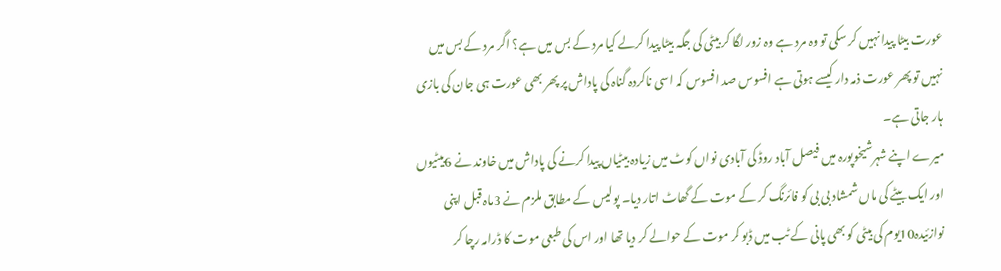عورت بیٹا پیدا نہیں کر سکی تو وہ مرد ہے وہ زور لگا کر بیٹی کی جگہ بیٹا پیدا کرلے کیا مرد کے بس میں ہے؟ اگر مرد کے بس میں نہیں تو پھر عورت ذمہ دار کیسے ہوتی ہے افسوس صد افسوس کہ اسی ناکردہ گناہ کی پاداش پر پھر بھی عورت ہی جان کی بازی ہار جاتی ہے۔
میرے اپنے شہرشیخوپورہ میں فیصل آباد روڈ کی آبادی نواں کوٹ میں زیادہ بیٹیاں پیدا کرنے کی پاداش میں خاوند نے 6بیٹیوں اور ایک بیٹے کی ماں شمشاد بی بی کو فائرنگ کر کے موت کے گھاٹ اتار دیا۔ پولیس کے مطابق ملزم نے 3ماہ قبل اپنی نوازئیدہ10یوم کی بیٹی کو بھی پانی کے ٹب میں ڈبو کر موت کے حوالے کر دیا تھا اور اس کی طبعی موت کا ڈرامہ رچا کر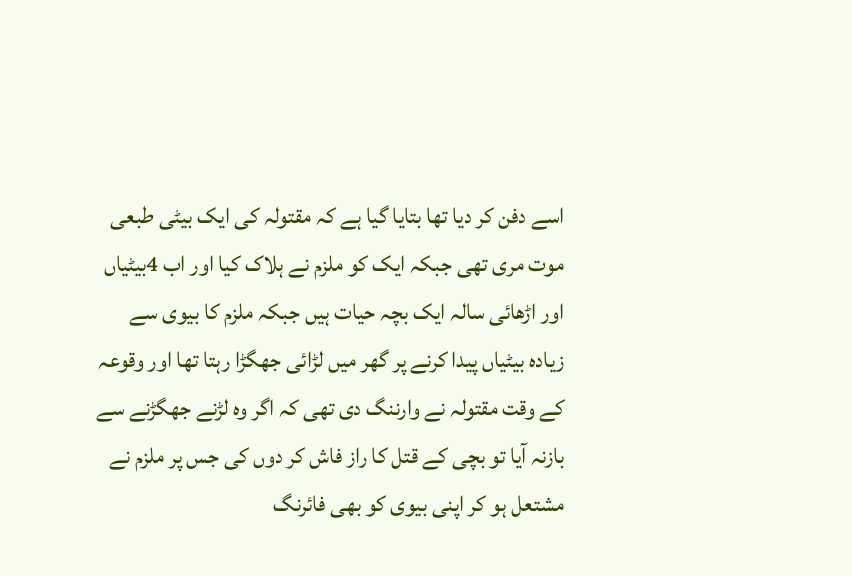اسے دفن کر دیا تھا بتایا گیا ہے کہ مقتولہ کی ایک بیٹی طبعی موت مری تھی جبکہ ایک کو ملزم نے ہلاک کیا اور اب 4بیٹیاں اور اڑھائی سالہ ایک بچہ حیات ہیں جبکہ ملزم کا بیوی سے زیادہ بیٹیاں پیدا کرنے پر گھر میں لڑائی جھگڑا رہتا تھا اور وقوعہ کے وقت مقتولہ نے وارننگ دی تھی کہ اگر وہ لڑنے جھگڑنے سے بازنہ آیا تو بچی کے قتل کا راز فاش کر دوں کی جس پر ملزم نے مشتعل ہو کر اپنی بیوی کو بھی فائرنگ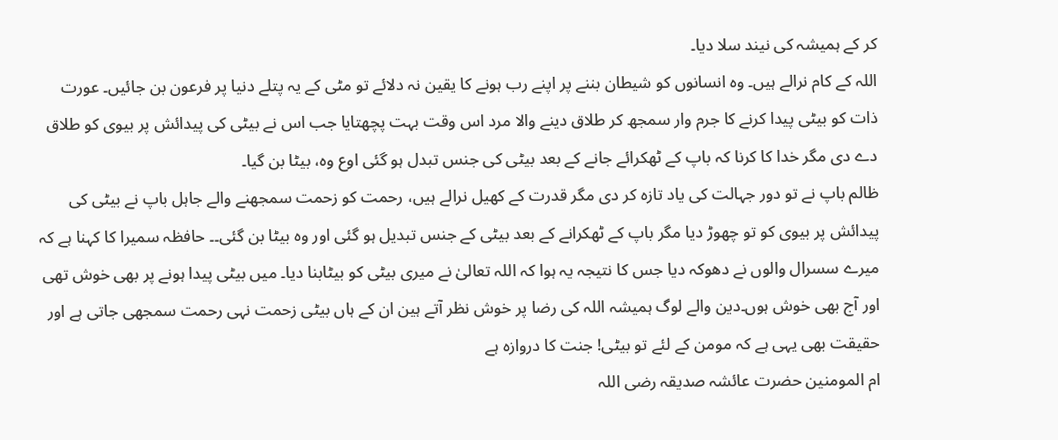کر کے ہمیشہ کی نیند سلا دیا۔
اللہ کے کام نرالے ہیں۔ وہ انسانوں کو شیطان بننے پر اپنے رب ہونے کا یقین نہ دلائے تو مٹی کے یہ پتلے دنیا پر فرعون بن جائیں۔ عورت ذات کو بیٹی پیدا کرنے کا جرم وار سمجھ کر طلاق دینے والا مرد اس وقت بہت پچھتایا جب اس نے بیٹی کی پیدائش پر بیوی کو طلاق دے دی مگر خدا کا کرنا کہ باپ کے ٹھکرائے جانے کے بعد بیٹی کی جنس تبدل ہو گئی اوع وہ، بیٹا بن گیا۔
ظالم باپ نے تو دور جہالت کی یاد تازہ کر دی مگر قدرت کے کھیل نرالے ہیں، رحمت کو زحمت سمجھنے والے جاہل باپ نے بیٹی کی پیدائش پر بیوی کو تو چھوڑ دیا مگر باپ کے ٹھکرانے کے بعد بیٹی کے جنس تبدیل ہو گئی اور وہ بیٹا بن گئی۔۔ حافظہ سمیرا کا کہنا ہے کہ میرے سسرال والوں نے دھوکہ دیا جس کا نتیجہ یہ ہوا کہ اللہ تعالیٰ نے میری بیٹی کو بیٹابنا دیا۔ میں بیٹی پیدا ہونے پر بھی خوش تھی اور آج بھی خوش ہوں۔دین والے لوگ ہمیشہ اللہ کی رضا پر خوش نظر آتے ہین ان کے ہاں بیٹی زحمت نہی رحمت سمجھی جاتی ہے اور حقیقت بھی یہی ہے کہ مومن کے لئے تو بیٹی! جنت کا دروازہ ہے
ام المومنین حضرت عائشہ صدیقہ رضی اللہ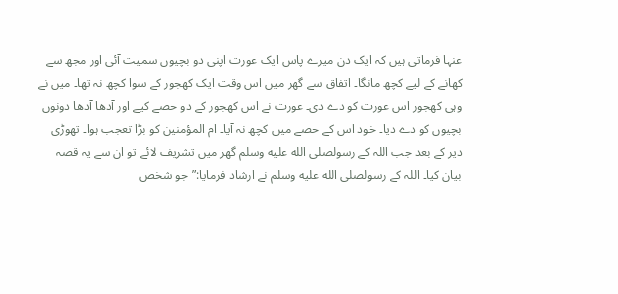عنہا فرماتی ہیں کہ ایک دن میرے پاس ایک عورت اپنی دو بچیوں سمیت آئی اور مجھ سے کھانے کے لیے کچھ مانگا۔ اتفاق سے گھر میں اس وقت ایک کھجور کے سوا کچھ نہ تھا۔ میں نے وہی کھجور اس عورت کو دے دی۔ عورت نے اس کھجور کے دو حصے کیے اور آدھا آدھا دونوں بچیوں کو دے دیا۔ خود اس کے حصے میں کچھ نہ آیا۔ ام المؤمنین کو بڑا تعجب ہوا۔ تھوڑی دیر کے بعد جب اللہ کے رسولصلى الله عليه وسلم گھر میں تشریف لائے تو ان سے یہ قصہ بیان کیا۔ اللہ کے رسولصلى الله عليه وسلم نے ارشاد فرمایا:”جو شخص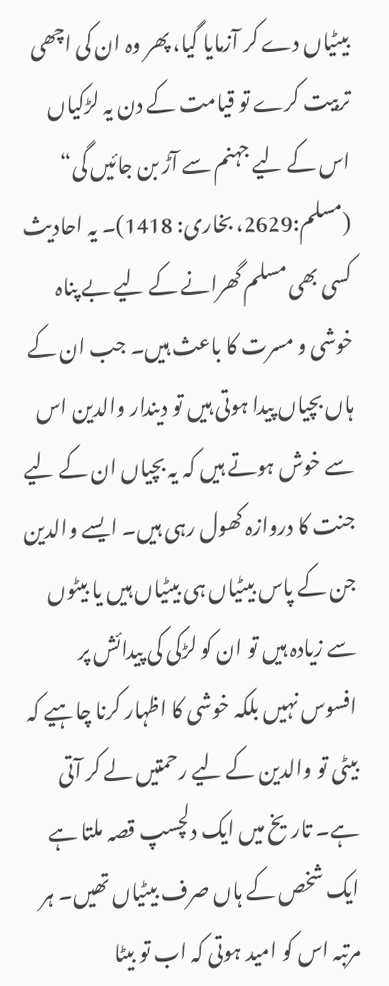بیٹیاں دے کر آزمایا گیا، پھر وہ ان کی اچھی تربیت کرے تو قیامت کے دن یہ لڑکیاں اس کے لیے جہنم سے آڑ بن جائیں گی“
(مسلم:2629، بخاری: 1418)۔ یہ احادیث کسی بھی مسلم گھرانے کے لیے بے پناہ خوشی و مسرت کا باعث ہیں۔ جب ان کے ہاں بچیاں پیدا ہوتی ہیں تو دیندار والدین اس سے خوش ہوتے ہیں کہ یہ بچیاں ان کے لیے جنت کا دروازہ کھول رہی ہیں۔ ایسے والدین جن کے پاس بیٹیاں ہی بیٹیاں ہیں یا بیٹوں سے زیادہ ہیں تو ان کو لڑکی کی پیدائش پر افسوس نہیں بلکہ خوشی کا اظہار کرنا چاہیے کہ بیٹی تو والدین کے لیے رحمتیں لے کر آتی ہے۔ تاریخ میں ایک دلچسپ قصہ ملتا ہے ایک شخص کے ہاں صرف بیٹیاں تھیں۔ ہر مرتبہ اس کو امید ہوتی کہ اب تو بیٹا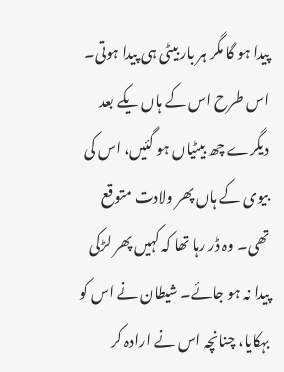پیدا ہو گا مگر ہر بار بیٹی ہی پیدا ہوتی۔ اس طرح اس کے ہاں یکے بعد دیگرے چھ بیٹیاں ہو گئیں، اس کی بیوی کے ہاں پھر ولادت متوقع تھی۔ وہ ڈر رہا تھا کہ کہیں پھر لڑکی پیدا نہ ہو جائے۔ شیطان نے اس کو بہکایا، چنانچہ اس نے ارادہ کر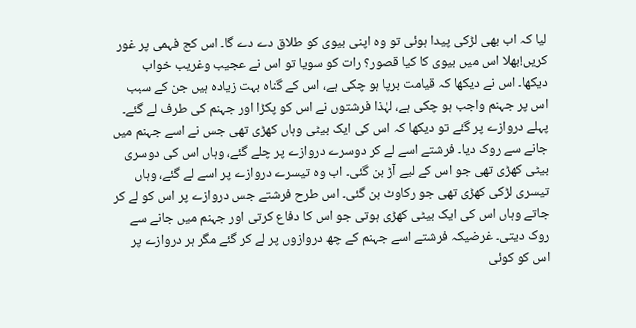لیا کہ اب بھی لڑکی پیدا ہوئی تو وہ اپنی بیوی کو طلاق دے دے گا۔ اس کج فہمی پر غور کریں!بھلا اس میں بیوی کا کیا قصور؟ رات کو سویا تو اس نے عجیب وغریب خواب دیکھا۔ اس نے دیکھا کہ قیامت برپا ہو چکی ہے، اس کے گناہ بہت زیادہ ہیں جن کے سبب اس پر جہنم واجب ہو چکی ہے، لہٰذا فرشتوں نے اس کو پکڑا اور جہنم کی طرف لے گئے۔ پہلے دروازے پر گئے تو دیکھا کہ اس کی ایک بیٹی وہاں کھڑی تھی جس نے اسے جہنم میں جانے سے روک دیا۔ فرشتے اسے لے کر دوسرے دروازے پر چلے گئے، وہاں اس کی دوسری بیٹی کھڑی تھی جو اس کے لیے آڑ بن گئی۔ اب وہ تیسرے دروازے پر اسے لے گئے، وہاں تیسری لڑکی کھڑی تھی جو رکاوٹ بن گئی۔ اس طرح فرشتے جس دروازے پر اس کو لے کر جاتے وہاں اس کی ایک بیٹی کھڑی ہوتی جو اس کا دفاع کرتی اور جہنم میں جانے سے روک دیتی۔ غرضیکہ فرشتے اسے جہنم کے چھ دروازوں پر لے کر گئے مگر ہر دروازے پر اس کو کوئی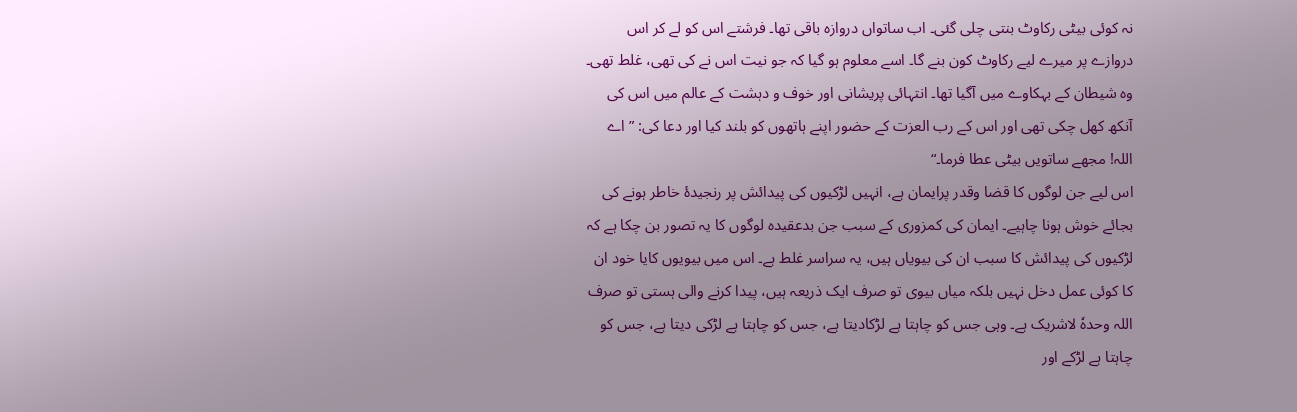نہ کوئی بیٹی رکاوٹ بنتی چلی گئی۔ اب ساتواں دروازہ باقی تھا۔ فرشتے اس کو لے کر اس دروازے پر میرے لیے رکاوٹ کون بنے گا۔ اسے معلوم ہو گیا کہ جو نیت اس نے کی تھی، غلط تھی۔ وہ شیطان کے بہکاوے میں آگیا تھا۔ انتہائی پریشانی اور خوف و دہشت کے عالم میں اس کی آنکھ کھل چکی تھی اور اس کے رب العزت کے حضور اپنے ہاتھوں کو بلند کیا اور دعا کی: ”اے اللہ! مجھے ساتویں بیٹی عطا فرما۔“
اس لیے جن لوگوں کا قضا وقدر پرایمان ہے، انہیں لڑکیوں کی پیدائش پر رنجیدۂ خاطر ہونے کی بجائے خوش ہونا چاہیے۔ ایمان کی کمزوری کے سبب جن بدعقیدہ لوگوں کا یہ تصور بن چکا ہے کہ لڑکیوں کی پیدائش کا سبب ان کی بیویاں ہیں، یہ سراسر غلط ہے۔ اس میں بیویوں کایا خود ان کا کوئی عمل دخل نہیں بلکہ میاں بیوی تو صرف ایک ذریعہ ہیں، پیدا کرنے والی ہستی تو صرف اللہ وحدہٗ لاشریک ہے۔ وہی جس کو چاہتا ہے لڑکادیتا ہے، جس کو چاہتا ہے لڑکی دیتا ہے، جس کو چاہتا ہے لڑکے اور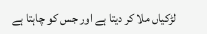لڑکیاں ملا کر دیتا ہے اور جس کو چاہتا ہے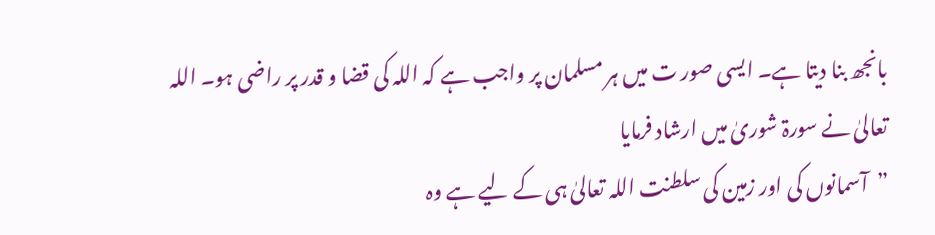بانجھ بنا دیتا ہے۔ ایسی صور ت میں ہر مسلمان پر واجب ہے کہ اللہ کی قضا و قدر پر راضی ہو۔ اللہ تعالیٰ نے سورۃ شوریٰ میں ارشاد فرمایا
”آسمانوں کی اور زمین کی سلطنت اللہ تعالیٰ ہی کے لیے ہے وہ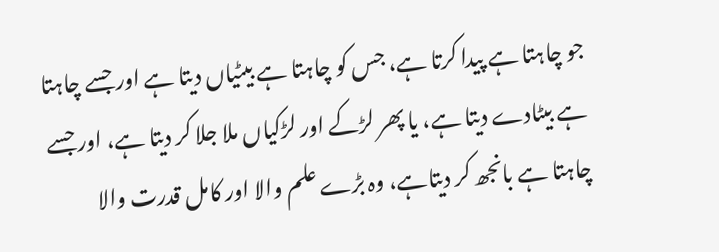جو چاہتا ہے پیدا کرتا ہے، جس کو چاہتا ہے بیٹیاں دیتا ہے اور جسے چاہتا ہے بیٹادے دیتا ہے، یا پھر لڑکے اور لڑکیاں ملا جلا کر دیتا ہے، اور جسے چاہتا ہے بانجھ کر دیتاہے، وہ بڑے علم والا اور کامل قدرت والا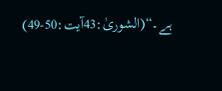ہے۔“(الشوریٰ:43آیت:50-49)